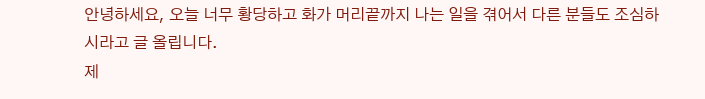안녕하세요, 오늘 너무 황당하고 화가 머리끝까지 나는 일을 겪어서 다른 분들도 조심하시라고 글 올립니다.
제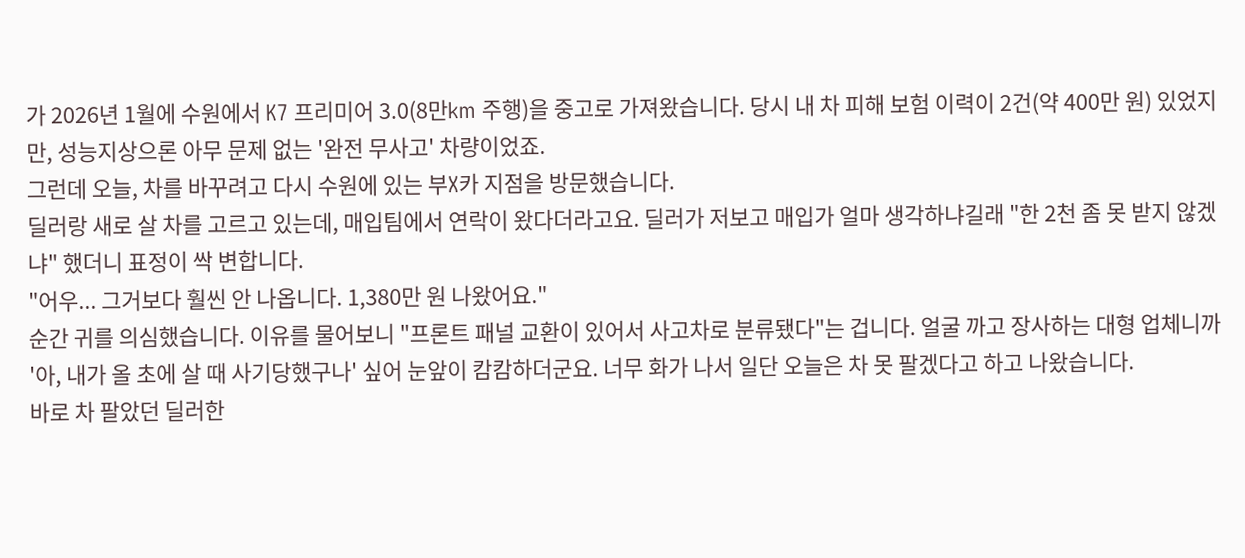가 2026년 1월에 수원에서 K7 프리미어 3.0(8만km 주행)을 중고로 가져왔습니다. 당시 내 차 피해 보험 이력이 2건(약 400만 원) 있었지만, 성능지상으론 아무 문제 없는 '완전 무사고' 차량이었죠.
그런데 오늘, 차를 바꾸려고 다시 수원에 있는 부X카 지점을 방문했습니다.
딜러랑 새로 살 차를 고르고 있는데, 매입팀에서 연락이 왔다더라고요. 딜러가 저보고 매입가 얼마 생각하냐길래 "한 2천 좀 못 받지 않겠냐" 했더니 표정이 싹 변합니다.
"어우... 그거보다 훨씬 안 나옵니다. 1,380만 원 나왔어요."
순간 귀를 의심했습니다. 이유를 물어보니 "프론트 패널 교환이 있어서 사고차로 분류됐다"는 겁니다. 얼굴 까고 장사하는 대형 업체니까 '아, 내가 올 초에 살 때 사기당했구나' 싶어 눈앞이 캄캄하더군요. 너무 화가 나서 일단 오늘은 차 못 팔겠다고 하고 나왔습니다.
바로 차 팔았던 딜러한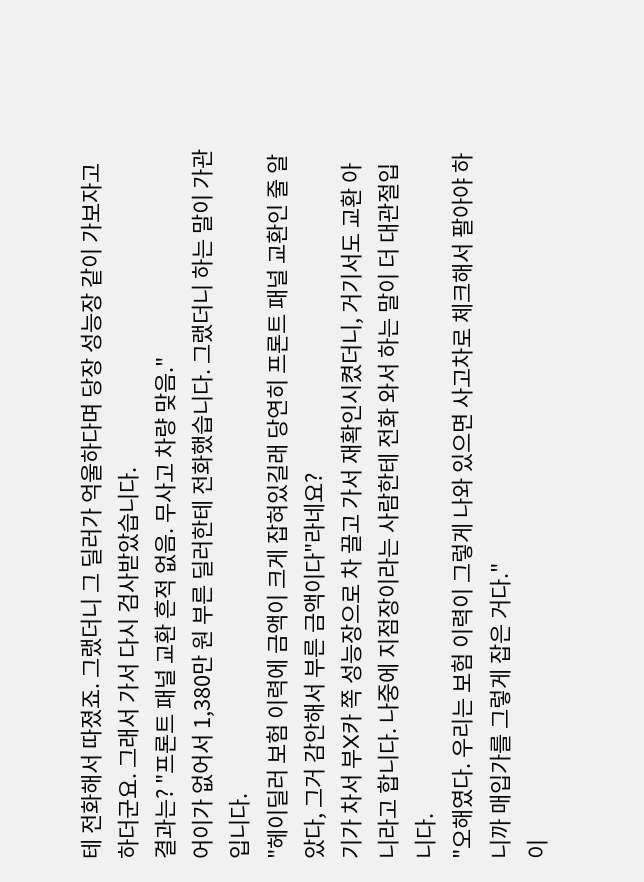테 전화해서 따졌죠. 그랬더니 그 딜러가 억울하다며 당장 성능장 같이 가보자고 하더군요. 그래서 가서 다시 검사받았습니다.
결과는? "프론트 패널 교환 흔적 없음. 무사고 차량 맞음."
어이가 없어서 1,380만 원 부른 딜러한테 전화했습니다. 그랬더니 하는 말이 가관입니다.
"헤이딜러 보험 이력에 금액이 크게 잡혀있길래 당연히 프론트 패널 교환인 줄 알았다, 그거 감안해서 부른 금액이다"라네요?
기가 차서 부X카 쪽 성능장으로 차 끌고 가서 재확인시켰더니, 거기서도 교환 아니라고 합니다. 나중에 지점장이라는 사람한테 전화 와서 하는 말이 더 대관절입니다.
"오해였다. 우리는 보험 이력이 그렇게 나와 있으면 사고차로 체크해서 팔아야 하니까 매입가를 그렇게 잡은 거다."
이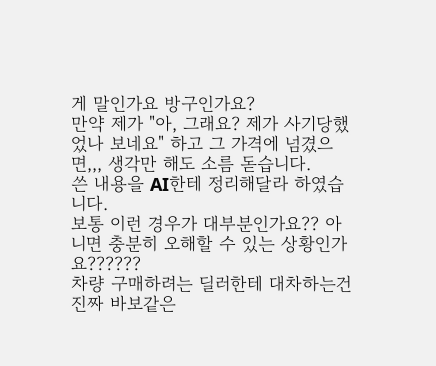게 말인가요 방구인가요?
만약 제가 "아, 그래요? 제가 사기당했었나 보네요" 하고 그 가격에 넘겼으면,,, 생각만 해도 소름 돋습니다.
쓴 내용을 AI한테 정리해달라 하였습니다.
보통 이런 경우가 대부분인가요?? 아니면 충분히 오해할 수 있는 상황인가요??????
차량 구매하려는 딜러한테 대차하는건 진짜 바보같은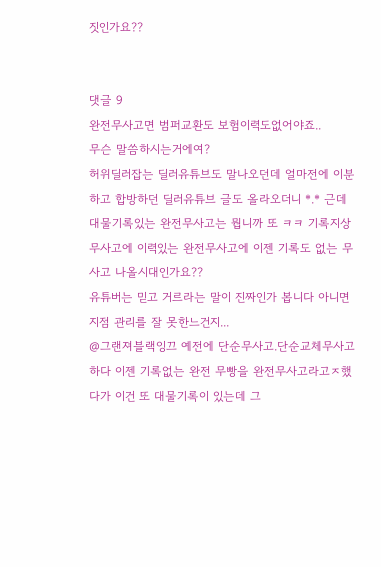짓인가요??


댓글 9
완전무사고면 범퍼교환도 보험이력도없어야죠..
무슨 말씀하시는거에여?
허위딜러잡는 딜러유튜브도 말나오던데 얼마전에 이분하고 합방하던 딜러유튜브 글도 올라오더니 *.* 근데 대물기록있는 완전무사고는 뭡니까 또 ㅋㅋ 기록지상무사고에 이력있는 완전무사고에 이젠 기록도 없는 무사고 나올시대인가요??
유튜버는 믿고 거르라는 말이 진짜인가 봅니다 아니면 지점 관리를 잘 못한느건지...
@그랜져블랙잉끄 예전에 단순무사고.단순교체무사고하다 이젠 기록없는 완전 무빵을 완전무사고라고ㅈ했다가 이건 또 대물기록이 있는데 그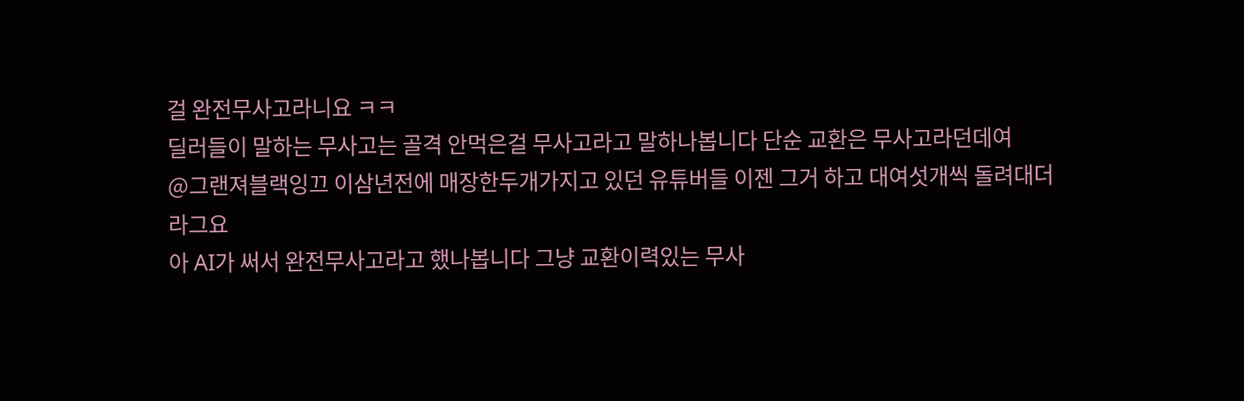걸 완전무사고라니요 ㅋㅋ
딜러들이 말하는 무사고는 골격 안먹은걸 무사고라고 말하나봅니다 단순 교환은 무사고라던데여
@그랜져블랙잉끄 이삼년전에 매장한두개가지고 있던 유튜버들 이젠 그거 하고 대여섯개씩 돌려대더라그요
아 AI가 써서 완전무사고라고 했나봅니다 그냥 교환이력있는 무사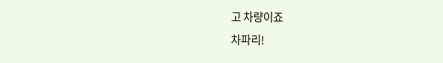고 차량이죠
차파리!